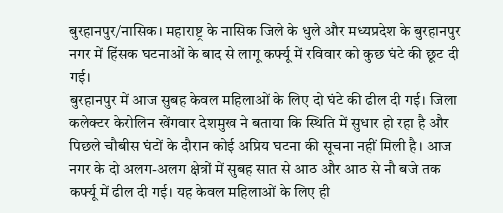बुरहानपुर/नासिक। महाराष्ट्र के नासिक जिले के धुले और मध्यप्रदेश के बुरहानपुर नगर में हिंसक घटनाओं के बाद से लागू कर्फ्यू में रविवार को कुछ घंटे की छूट दी गई।
बुरहानपुर में आज सुबह केवल महिलाओं के लिए दो घंटे की ढील दी गई। जिला कलेक्टर केरोलिन खेंगवार देशमुख ने बताया कि स्थिति में सुधार हो रहा है और पिछले चौबीस घंटों के दौरान कोई अप्रिय घटना की सूचना नहीं मिली है। आज नगर के दो अलग-अलग क्षेत्रों में सुबह सात से आठ और आठ से नौ बजे तक कर्फ्यू में ढील दी गई। यह केवल महिलाओं के लिए ही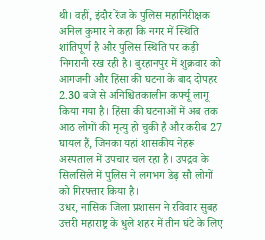थी। वहीं, इंदौर रेंज के पुलिस महानिरीक्षक अनिल कुमार ने कहा कि नगर में स्थिति शांतिपूर्ण है और पुलिस स्थिति पर कड़ी निगरानी रख रही है। बुरहानपुर में शुक्रवार को आगजनी और हिंसा की घटना के बाद दोपहर 2.30 बजे से अनिश्चितकालीन कर्फ्यू लागू किया गया है। हिंसा की घटनाओं में अब तक आठ लोगों की मृत्यु हो चुकी है और करीब 27 घायल हैं, जिनका यहां शासकीय नेहरू अस्पताल में उपचार चल रहा है। उपद्रव के सिलसिले में पुलिस ने लगभग डेढ़ सौ लोगों को गिरफ्तार किया है।
उधर, नासिक जिला प्रशासन ने रविवार सुबह उत्तरी महाराष्ट्र के धुले शहर में तीन घंटे के लिए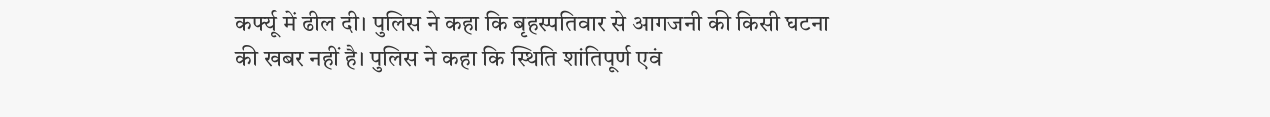कर्फ्यू में ढील दी। पुलिस ने कहा कि बृहस्पतिवार से आगजनी की किसी घटना की खबर नहीं है। पुलिस ने कहा कि स्थिति शांतिपूर्ण एवं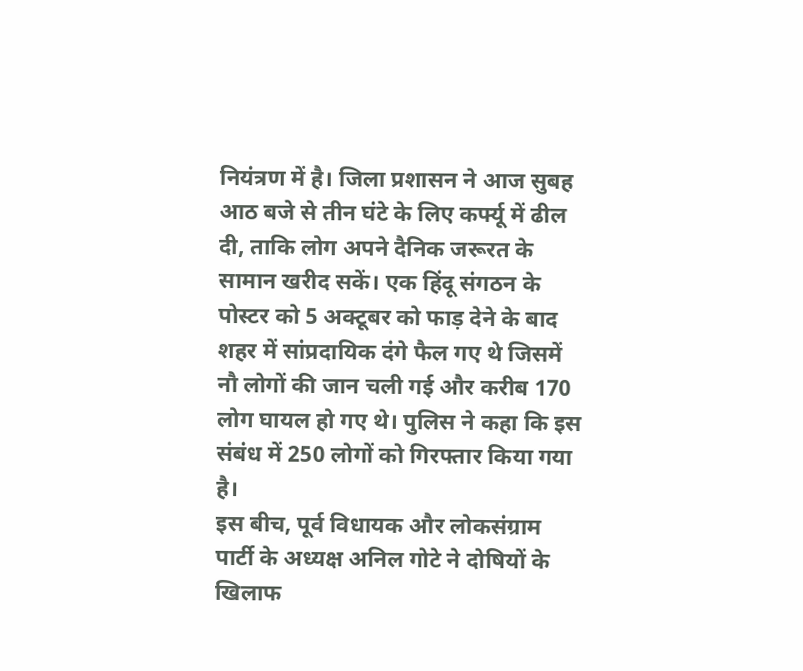नियंत्रण में है। जिला प्रशासन ने आज सुबह आठ बजे से तीन घंटे के लिए कर्फ्यू में ढील दी, ताकि लोग अपने दैनिक जरूरत के सामान खरीद सकें। एक हिंदू संगठन के पोस्टर को 5 अक्टूबर को फाड़ देने के बाद शहर में सांप्रदायिक दंगे फैल गए थे जिसमें नौ लोगों की जान चली गई और करीब 170 लोग घायल हो गए थे। पुलिस ने कहा कि इस संबंध में 250 लोगों को गिरफ्तार किया गया है।
इस बीच, पूर्व विधायक और लोकसंग्राम पार्टी के अध्यक्ष अनिल गोटे ने दोषियों के खिलाफ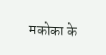मकोका के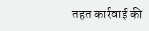तहत कार्रवाई की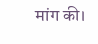मांग की।